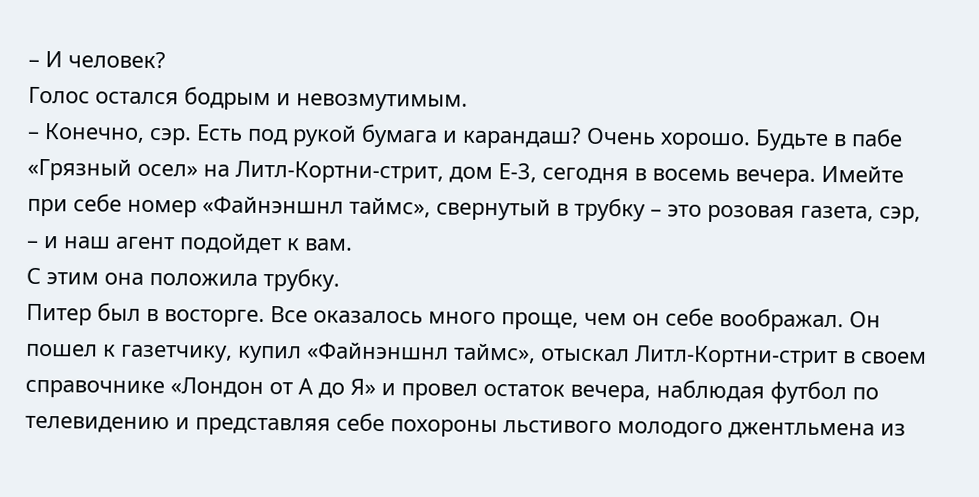– И человек?
Голос остался бодрым и невозмутимым.
– Конечно, сэр. Есть под рукой бумага и карандаш? Очень хорошо. Будьте в пабе «Грязный осел» на Литл-Кортни-стрит, дом Е-3, сегодня в восемь вечера. Имейте при себе номер «Файнэншнл таймс», свернутый в трубку – это розовая газета, сэр, – и наш агент подойдет к вам.
С этим она положила трубку.
Питер был в восторге. Все оказалось много проще, чем он себе воображал. Он пошел к газетчику, купил «Файнэншнл таймс», отыскал Литл-Кортни-стрит в своем справочнике «Лондон от А до Я» и провел остаток вечера, наблюдая футбол по телевидению и представляя себе похороны льстивого молодого джентльмена из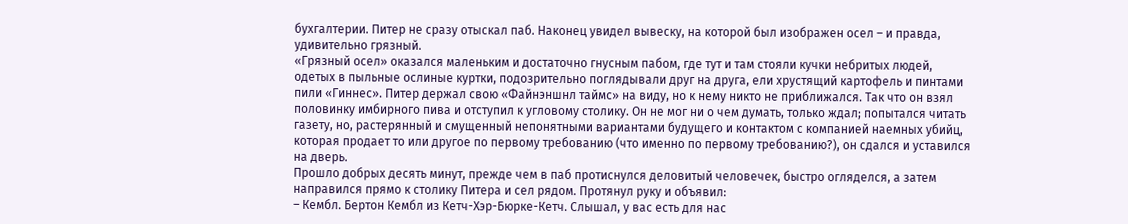бухгалтерии. Питер не сразу отыскал паб. Наконец увидел вывеску, на которой был изображен осел – и правда, удивительно грязный.
«Грязный осел» оказался маленьким и достаточно гнусным пабом, где тут и там стояли кучки небритых людей, одетых в пыльные ослиные куртки, подозрительно поглядывали друг на друга, ели хрустящий картофель и пинтами пили «Гиннес». Питер держал свою «Файнэншнл таймс» на виду, но к нему никто не приближался. Так что он взял половинку имбирного пива и отступил к угловому столику. Он не мог ни о чем думать, только ждал; попытался читать газету, но, растерянный и смущенный непонятными вариантами будущего и контактом с компанией наемных убийц, которая продает то или другое по первому требованию (что именно по первому требованию?), он сдался и уставился на дверь.
Прошло добрых десять минут, прежде чем в паб протиснулся деловитый человечек, быстро огляделся, а затем направился прямо к столику Питера и сел рядом. Протянул руку и объявил:
– Кембл. Бертон Кембл из Кетч-Хэр-Бюрке-Кетч. Слышал, у вас есть для нас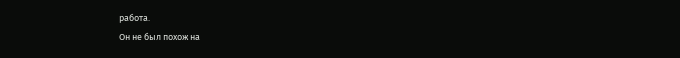работа.
Он не был похож на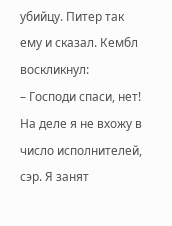убийцу. Питер так ему и сказал. Кембл воскликнул:
– Господи спаси, нет! На деле я не вхожу в число исполнителей, сэр. Я занят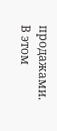продажами.
В этом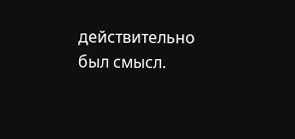действительно был смысл.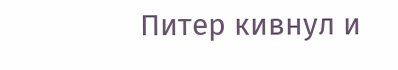Питер кивнул и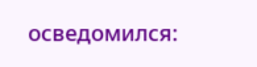осведомился: